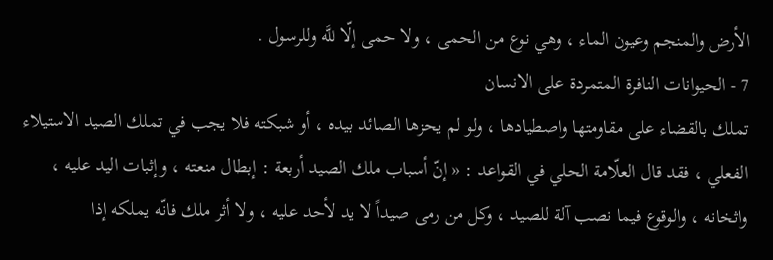الأرض والمنجم وعيون الماء ، وهي نوع من الحمى ، ولا حمى إلّا للَّه وللرسول .
7 - الحيوانات النافرة المتمردة على الانسان
تملك بالقضاء على مقاومتها واصطيادها ، ولو لم يحزها الصائد بيده ، أو شبكته فلا يجب في تملك الصيد الاستيلاء الفعلي ، فقد قال العلّامة الحلي في القواعد : « إنّ أسباب ملك الصيد أربعة : إبطال منعته ، وإثبات اليد عليه ، واثخانه ، والوقوع فيما نصب آلة للصيد ، وكل من رمى صيداً لا يد لأحد عليه ، ولا أثر ملك فانّه يملكه إذا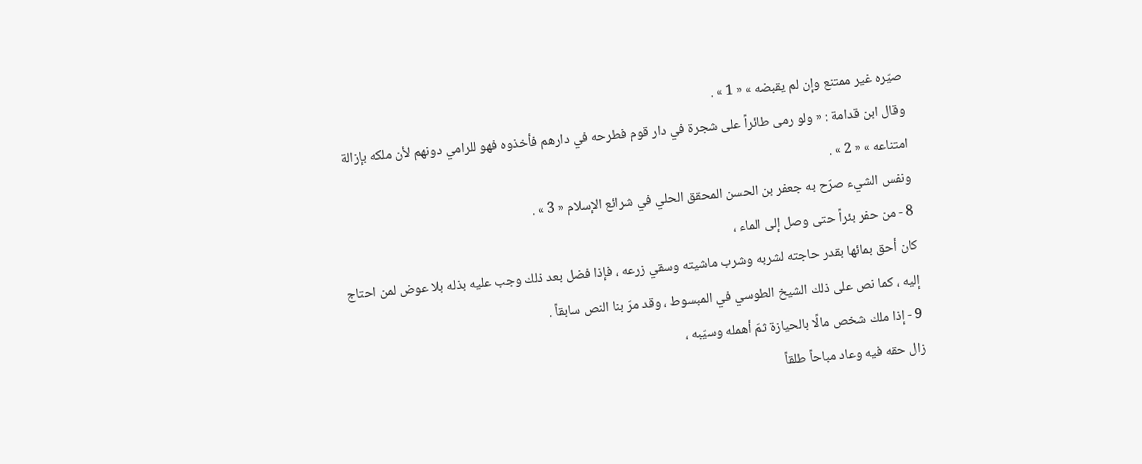صيّره غير ممتنع وإن لم يقبضه » « 1 » .
وقال ابن قدامة : « ولو رمى طائراً على شجرة في دار قوم فطرحه في دارهم فأخذوه فهو للرامي دونهم لأن ملكه بإزالة امتناعه » « 2 » .
ونفس الشيء صرّح به جعفر بن الحسن المحقق الحلي في شرائع الإسلام « 3 » .
8 - من حفر بئراً حتى وصل إلى الماء ،
كان أحق بمائها بقدر حاجته لشربه وشرب ماشيته وسقي زرعه ، فإذا فضل بعد ذلك وجب عليه بذله بلا عوض لمن احتاج إليه ، كما نص على ذلك الشيخ الطوسي في المبسوط ، وقد مرّ بنا النص سابقاً .
9 - إذا ملك شخص مالًا بالحيازة ثمّ أهمله وسيّبه ،
زال حقه فيه وعاد مباحاً طلقاً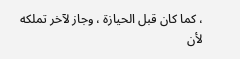، كما كان قبل الحيازة ، وجاز لآخر تملكه لأن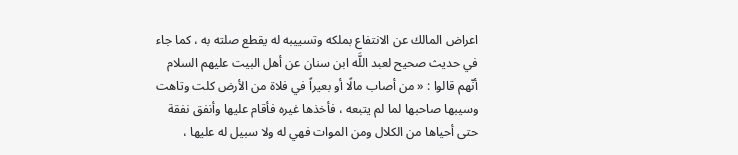اعراض المالك عن الانتفاع بملكه وتسييبه له يقطع صلته به ، كما جاء في حديث صحيح لعبد اللَّه ابن سنان عن أهل البيت عليهم السلام أنّهم قالوا : « من أصاب مالًا أو بعيراً في فلاة من الأرض كلت وتاهت وسيبها صاحبها لما لم يتبعه ، فأخذها غيره فأقام عليها وأنفق نفقة حتى أحياها من الكلال ومن الموات فهي له ولا سبيل له عليها ،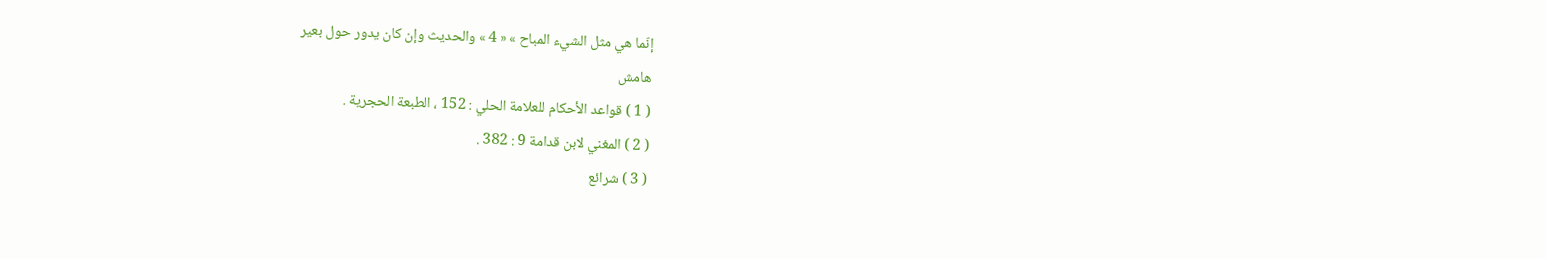إنّما هي مثل الشيء المباح » « 4 » والحديث وإن كان يدور حول بعير
هامش
( 1 ) قواعد الأحكام للعلامة الحلي : 152 ، الطبعة الحجرية .
( 2 ) المغني لابن قدامة 9 : 382 .
( 3 ) شرائع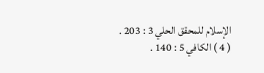الإسلام للمحقق الحلي 3 : 203 .
( 4 ) الكافي 5 : 140 .